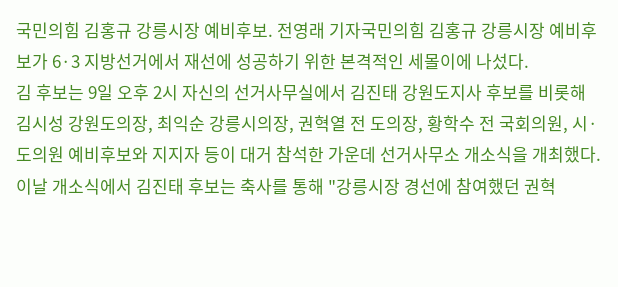국민의힘 김홍규 강릉시장 예비후보. 전영래 기자국민의힘 김홍규 강릉시장 예비후보가 6·3 지방선거에서 재선에 성공하기 위한 본격적인 세몰이에 나섰다.
김 후보는 9일 오후 2시 자신의 선거사무실에서 김진태 강원도지사 후보를 비롯해 김시성 강원도의장, 최익순 강릉시의장, 권혁열 전 도의장, 황학수 전 국회의원, 시·도의원 예비후보와 지지자 등이 대거 참석한 가운데 선거사무소 개소식을 개최했다.
이날 개소식에서 김진태 후보는 축사를 통해 "강릉시장 경선에 참여했던 권혁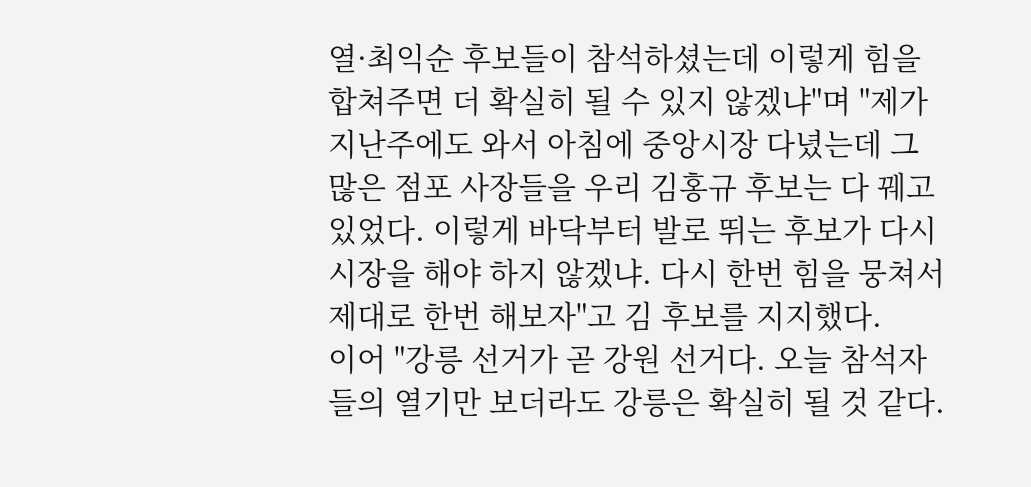열·최익순 후보들이 참석하셨는데 이렇게 힘을 합쳐주면 더 확실히 될 수 있지 않겠냐"며 "제가 지난주에도 와서 아침에 중앙시장 다녔는데 그 많은 점포 사장들을 우리 김홍규 후보는 다 꿰고 있었다. 이렇게 바닥부터 발로 뛰는 후보가 다시 시장을 해야 하지 않겠냐. 다시 한번 힘을 뭉쳐서 제대로 한번 해보자"고 김 후보를 지지했다.
이어 "강릉 선거가 곧 강원 선거다. 오늘 참석자들의 열기만 보더라도 강릉은 확실히 될 것 같다.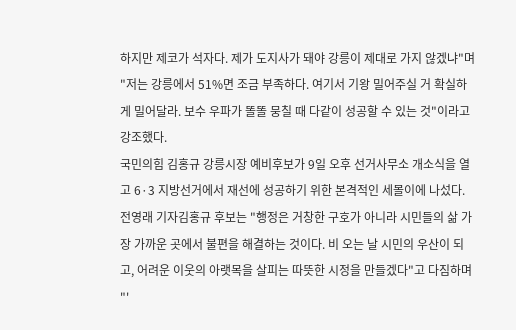하지만 제코가 석자다. 제가 도지사가 돼야 강릉이 제대로 가지 않겠냐"며 "저는 강릉에서 51%면 조금 부족하다. 여기서 기왕 밀어주실 거 확실하게 밀어달라. 보수 우파가 똘똘 뭉칠 때 다같이 성공할 수 있는 것"이라고 강조했다.
국민의힘 김홍규 강릉시장 예비후보가 9일 오후 선거사무소 개소식을 열고 6·3 지방선거에서 재선에 성공하기 위한 본격적인 세몰이에 나섰다. 전영래 기자김홍규 후보는 "행정은 거창한 구호가 아니라 시민들의 삶 가장 가까운 곳에서 불편을 해결하는 것이다. 비 오는 날 시민의 우산이 되고, 어려운 이웃의 아랫목을 살피는 따뜻한 시정을 만들겠다"고 다짐하며 "'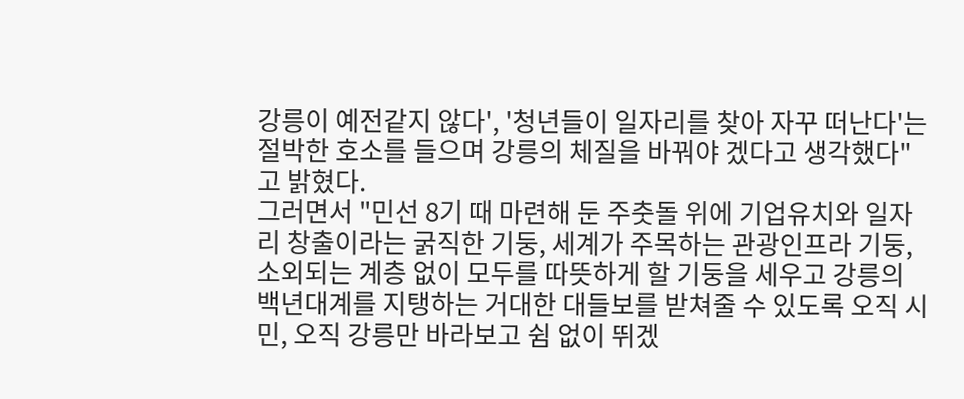강릉이 예전같지 않다', '청년들이 일자리를 찾아 자꾸 떠난다'는 절박한 호소를 들으며 강릉의 체질을 바꿔야 겠다고 생각했다"고 밝혔다.
그러면서 "민선 8기 때 마련해 둔 주춧돌 위에 기업유치와 일자리 창출이라는 굵직한 기둥, 세계가 주목하는 관광인프라 기둥, 소외되는 계층 없이 모두를 따뜻하게 할 기둥을 세우고 강릉의 백년대계를 지탱하는 거대한 대들보를 받쳐줄 수 있도록 오직 시민, 오직 강릉만 바라보고 쉼 없이 뛰겠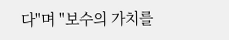다"며 "보수의 가치를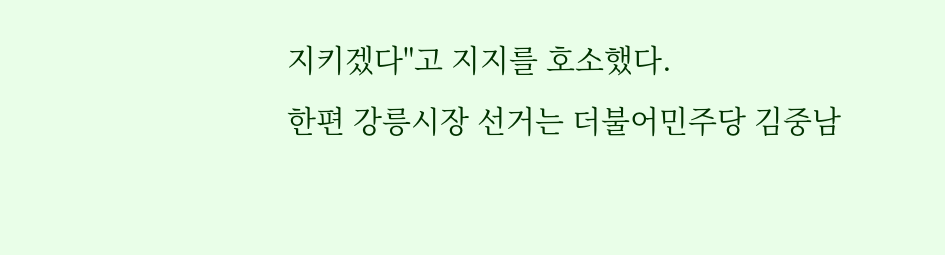지키겠다"고 지지를 호소했다.
한편 강릉시장 선거는 더불어민주당 김중남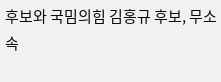후보와 국밈의힘 김홍규 후보, 무소속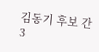김동기 후보 간 3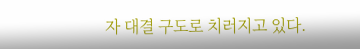자 대결 구도로 치러지고 있다.